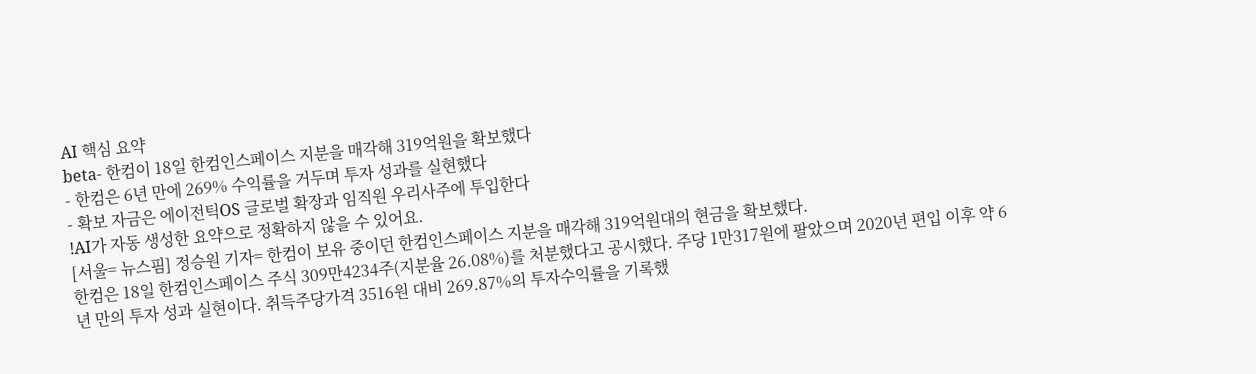AI 핵심 요약
beta- 한컴이 18일 한컴인스페이스 지분을 매각해 319억원을 확보했다
- 한컴은 6년 만에 269% 수익률을 거두며 투자 성과를 실현했다
- 확보 자금은 에이전틱OS 글로벌 확장과 임직원 우리사주에 투입한다
!AI가 자동 생성한 요약으로 정확하지 않을 수 있어요.
[서울= 뉴스핌] 정승원 기자= 한컴이 보유 중이던 한컴인스페이스 지분을 매각해 319억원대의 현금을 확보했다.
한컴은 18일 한컴인스페이스 주식 309만4234주(지분율 26.08%)를 처분했다고 공시했다. 주당 1만317원에 팔았으며 2020년 편입 이후 약 6년 만의 투자 성과 실현이다. 취득주당가격 3516원 대비 269.87%의 투자수익률을 기록했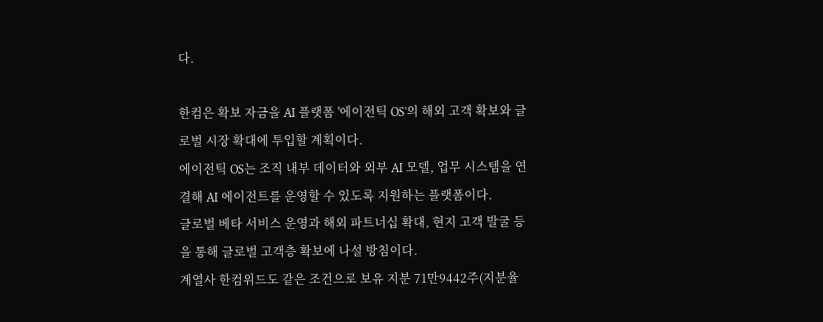다.

한컴은 확보 자금을 AI 플랫폼 '에이전틱 OS'의 해외 고객 확보와 글로벌 시장 확대에 투입할 계획이다.
에이전틱 OS는 조직 내부 데이터와 외부 AI 모델, 업무 시스템을 연결해 AI 에이전트를 운영할 수 있도록 지원하는 플랫폼이다.
글로벌 베타 서비스 운영과 해외 파트너십 확대, 현지 고객 발굴 등을 통해 글로벌 고객층 확보에 나설 방침이다.
계열사 한컴위드도 같은 조건으로 보유 지분 71만9442주(지분율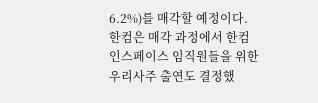6.2%)를 매각할 예정이다. 한컴은 매각 과정에서 한컴인스페이스 임직원들을 위한 우리사주 출연도 결정했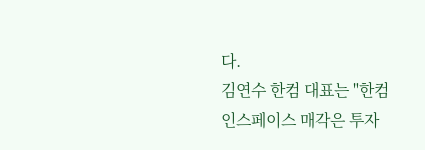다.
김연수 한컴 대표는 "한컴인스페이스 매각은 투자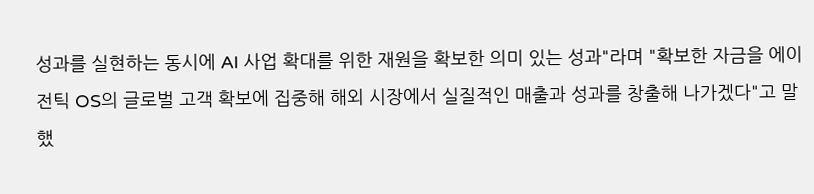성과를 실현하는 동시에 AI 사업 확대를 위한 재원을 확보한 의미 있는 성과"라며 "확보한 자금을 에이전틱 OS의 글로벌 고객 확보에 집중해 해외 시장에서 실질적인 매출과 성과를 창출해 나가겠다"고 말했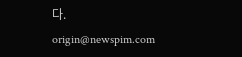다.
origin@newspim.com